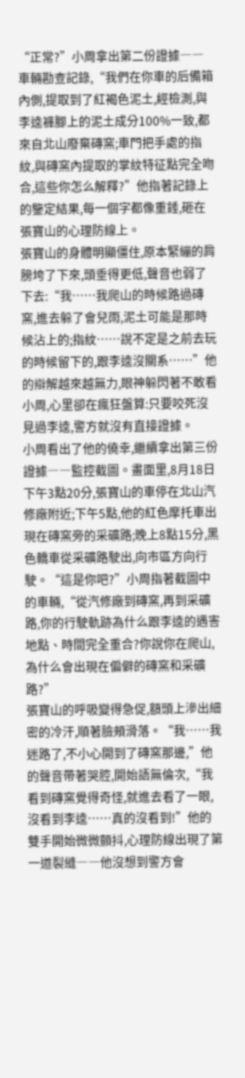“正常?”小周拿出第二份證據――車輛勘查記錄,“我們在你車的后備箱內側,提取到了紅褐色泥土,經檢測,與李逵褲腳上的泥土成分100%一致,都來自北山廢棄磚窯;車門把手處的指紋,與磚窯內提取的掌紋特征點完全吻合,這些你怎么解釋?”他指著記錄上的鑒定結果,每一個字都像重錘,砸在張寶山的心理防線上。
張寶山的身體明顯僵住,原本緊繃的肩膀垮了下來,頭垂得更低,聲音也弱了下去:“我……我爬山的時候路過磚窯,進去躲了會兒雨,泥土可能是那時候沾上的;指紋……說不定是之前去玩的時候留下的,跟李逵沒關系……”他的辯解越來越無力,眼神躲閃著不敢看小周,心里卻在瘋狂盤算:只要咬死沒見過李逵,警方就沒有直接證據。
小周看出了他的僥幸,繼續拿出第三份證據――監控截圖。畫面里,8月18日下午3點20分,張寶山的車停在北山汽修廠附近;下午5點,他的紅色摩托車出現在磚窯旁的采礦路;晚上8點15分,黑色轎車從采礦路駛出,向市區方向行駛。“這是你吧?”小周指著截圖中的車輛,“從汽修廠到磚窯,再到采礦路,你的行駛軌跡為什么跟李逵的遇害地點、時間完全重合?你說你在爬山,為什么會出現在偏僻的磚窯和采礦路?”
張寶山的呼吸變得急促,額頭上滲出細密的冷汗,順著臉頰滑落。“我……我迷路了,不小心開到了磚窯那邊,”他的聲音帶著哭腔,開始語無倫次,“我看到磚窯覺得奇怪,就進去看了一眼,沒看到李逵……真的沒看到!”他的雙手開始微微顫抖,心理防線出現了第一道裂縫――他沒想到警方會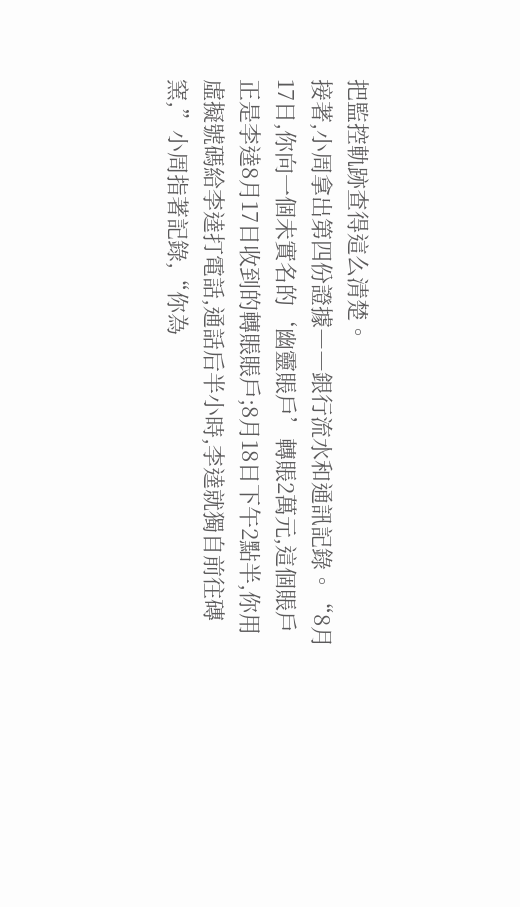把監控軌跡查得這么清楚。
接著,小周拿出第四份證據――銀行流水和通訊記錄。“8月17日,你向一個未實名的‘幽靈賬戶’轉賬2萬元,這個賬戶正是李逵8月17日收到的轉賬賬戶;8月18日下午2點半,你用虛擬號碼給李逵打電話,通話后半小時,李逵就獨自前往磚窯,”小周指著記錄,“你為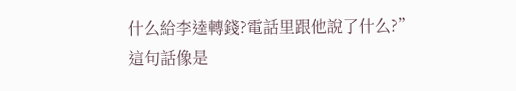什么給李逵轉錢?電話里跟他說了什么?”
這句話像是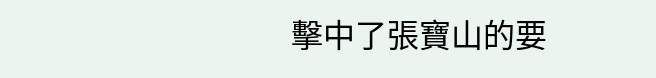擊中了張寶山的要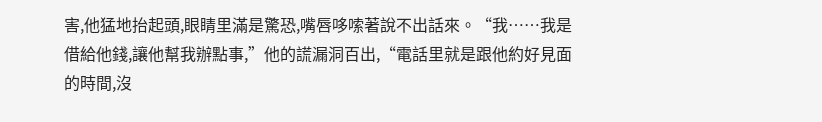害,他猛地抬起頭,眼睛里滿是驚恐,嘴唇哆嗦著說不出話來。“我……我是借給他錢,讓他幫我辦點事,”他的謊漏洞百出,“電話里就是跟他約好見面的時間,沒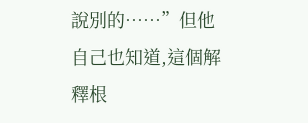說別的……”但他自己也知道,這個解釋根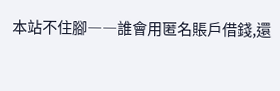本站不住腳――誰會用匿名賬戶借錢,還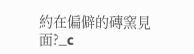約在偏僻的磚窯見面?_c